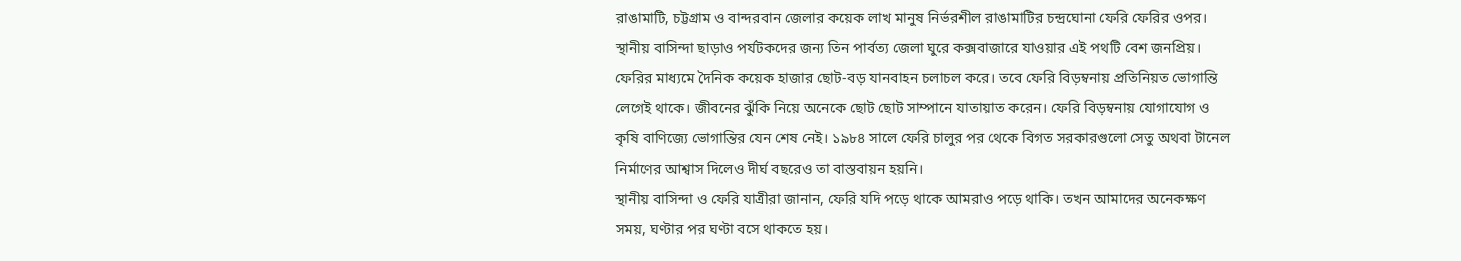রাঙামাটি, চট্টগ্রাম ও বান্দরবান জেলার কয়েক লাখ মানুষ নির্ভরশীল রাঙামাটির চন্দ্রঘোনা ফেরি ফেরির ওপর। স্থানীয় বাসিন্দা ছাড়াও পর্যটকদের জন্য তিন পার্বত্য জেলা ঘুরে কক্সবাজারে যাওয়ার এই পথটি বেশ জনপ্রিয়।
ফেরির মাধ্যমে দৈনিক কয়েক হাজার ছোট-বড় যানবাহন চলাচল করে। তবে ফেরি বিড়ম্বনায় প্রতিনিয়ত ভোগান্তি লেগেই থাকে। জীবনের ঝুঁকি নিয়ে অনেকে ছোট ছোট সাম্পানে যাতায়াত করেন। ফেরি বিড়ম্বনায় যোগাযোগ ও কৃষি বাণিজ্যে ভোগান্তির যেন শেষ নেই। ১৯৮৪ সালে ফেরি চালুর পর থেকে বিগত সরকারগুলো সেতু অথবা টানেল নির্মাণের আশ্বাস দিলেও দীর্ঘ বছরেও তা বাস্তবায়ন হয়নি।
স্থানীয় বাসিন্দা ও ফেরি যাত্রীরা জানান, ফেরি যদি পড়ে থাকে আমরাও পড়ে থাকি। তখন আমাদের অনেকক্ষণ সময়, ঘণ্টার পর ঘণ্টা বসে থাকতে হয়।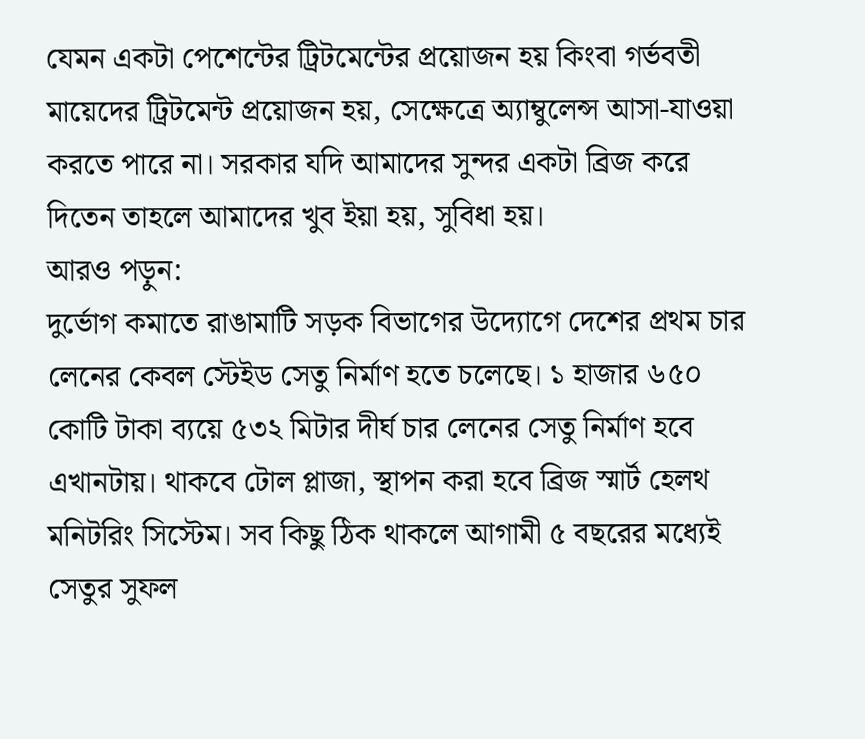যেমন একটা পেশেন্টের ট্রিটমেন্টের প্রয়োজন হয় কিংবা গর্ভবতী মায়েদের ট্রিটমেন্ট প্রয়োজন হয়, সেক্ষেত্রে অ্যাম্বুলেন্স আসা-যাওয়া করতে পারে না। সরকার যদি আমাদের সুন্দর একটা ব্রিজ করে দিতেন তাহলে আমাদের খুব ইয়া হয়, সুবিধা হয়।
আরও পড়ুন:
দুর্ভোগ কমাতে রাঙামাটি সড়ক বিভাগের উদ্যোগে দেশের প্রথম চার লেনের কেবল স্টেইড সেতু নির্মাণ হতে চলেছে। ১ হাজার ৬৫০ কোটি টাকা ব্যয়ে ৫৩২ মিটার দীর্ঘ চার লেনের সেতু নির্মাণ হবে এখানটায়। থাকবে টোল প্লাজা, স্থাপন করা হবে ব্রিজ স্মার্ট হেলথ মনিটরিং সিস্টেম। সব কিছু ঠিক থাকলে আগামী ৫ বছরের মধ্যেই সেতুর সুফল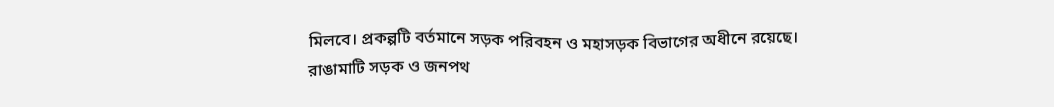মিলবে। প্রকল্পটি বর্তমানে সড়ক পরিবহন ও মহাসড়ক বিভাগের অধীনে রয়েছে।
রাঙামাটি সড়ক ও জনপথ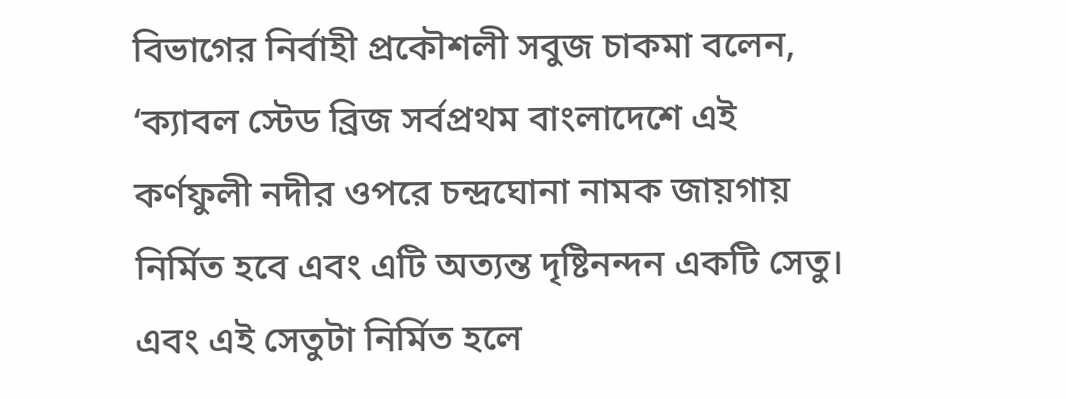বিভাগের নির্বাহী প্রকৌশলী সবুজ চাকমা বলেন, ‘ক্যাবল স্টেড ব্রিজ সর্বপ্রথম বাংলাদেশে এই কর্ণফুলী নদীর ওপরে চন্দ্রঘোনা নামক জায়গায় নির্মিত হবে এবং এটি অত্যন্ত দৃষ্টিনন্দন একটি সেতু। এবং এই সেতুটা নির্মিত হলে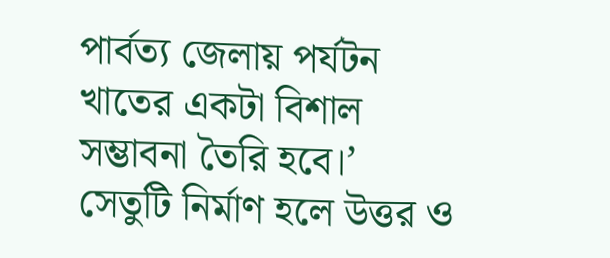পার্বত্য জেলায় পর্যটন খাতের একটা বিশাল সম্ভাবনা তৈরি হবে।’
সেতুটি নির্মাণ হলে উত্তর ও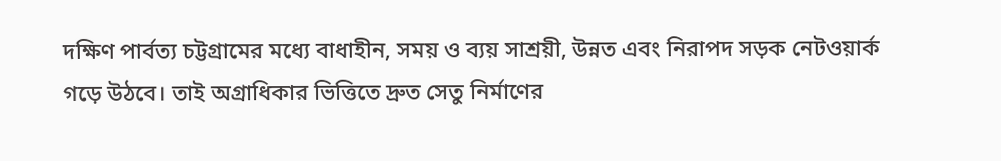দক্ষিণ পার্বত্য চট্টগ্রামের মধ্যে বাধাহীন, সময় ও ব্যয় সাশ্রয়ী, উন্নত এবং নিরাপদ সড়ক নেটওয়ার্ক গড়ে উঠবে। তাই অগ্রাধিকার ভিত্তিতে দ্রুত সেতু নির্মাণের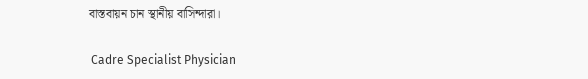বাস্তবায়ন চান স্থানীয় বাসিন্দারা।

 Cadre Specialist Physician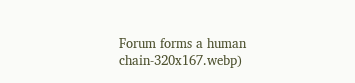Forum forms a human chain-320x167.webp)